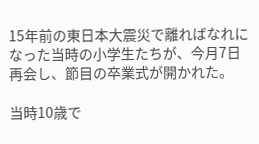15年前の東日本大震災で離ればなれになった当時の小学生たちが、今月7日再会し、節目の卒業式が開かれた。

当時10歳で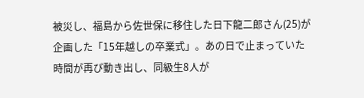被災し、福島から佐世保に移住した日下龍二郎さん(25)が企画した「15年越しの卒業式」。あの日で止まっていた時間が再び動き出し、同級生8人が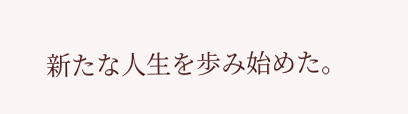新たな人生を歩み始めた。